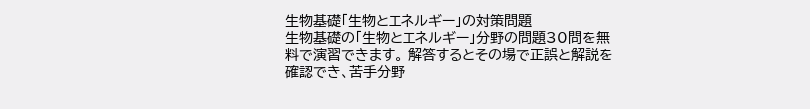生物基礎「生物とエネルギー」の対策問題
生物基礎の「生物とエネルギー」分野の問題30問を無料で演習できます。 解答するとその場で正誤と解説を確認でき、苦手分野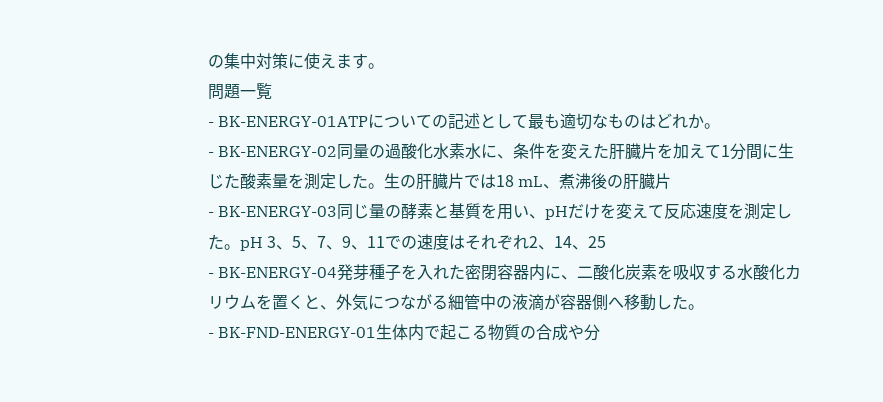の集中対策に使えます。
問題一覧
- BK-ENERGY-01ATPについての記述として最も適切なものはどれか。
- BK-ENERGY-02同量の過酸化水素水に、条件を変えた肝臓片を加えて1分間に生じた酸素量を測定した。生の肝臓片では18 mL、煮沸後の肝臓片
- BK-ENERGY-03同じ量の酵素と基質を用い、pHだけを変えて反応速度を測定した。pH 3、5、7、9、11での速度はそれぞれ2、14、25
- BK-ENERGY-04発芽種子を入れた密閉容器内に、二酸化炭素を吸収する水酸化カリウムを置くと、外気につながる細管中の液滴が容器側へ移動した。
- BK-FND-ENERGY-01生体内で起こる物質の合成や分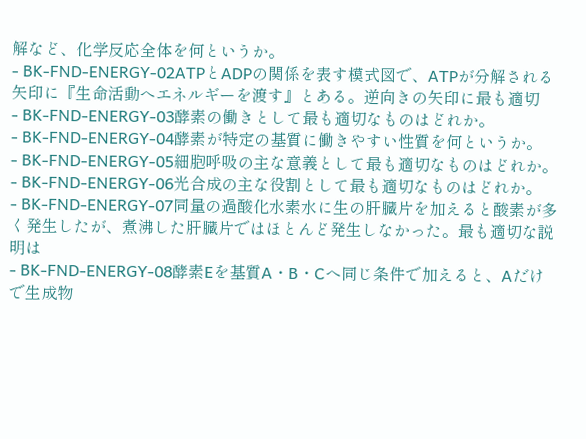解など、化学反応全体を何というか。
- BK-FND-ENERGY-02ATPとADPの関係を表す模式図で、ATPが分解される矢印に『生命活動へエネルギーを渡す』とある。逆向きの矢印に最も適切
- BK-FND-ENERGY-03酵素の働きとして最も適切なものはどれか。
- BK-FND-ENERGY-04酵素が特定の基質に働きやすい性質を何というか。
- BK-FND-ENERGY-05細胞呼吸の主な意義として最も適切なものはどれか。
- BK-FND-ENERGY-06光合成の主な役割として最も適切なものはどれか。
- BK-FND-ENERGY-07同量の過酸化水素水に生の肝臓片を加えると酸素が多く発生したが、煮沸した肝臓片ではほとんど発生しなかった。最も適切な説明は
- BK-FND-ENERGY-08酵素Eを基質A・B・Cへ同じ条件で加えると、Aだけで生成物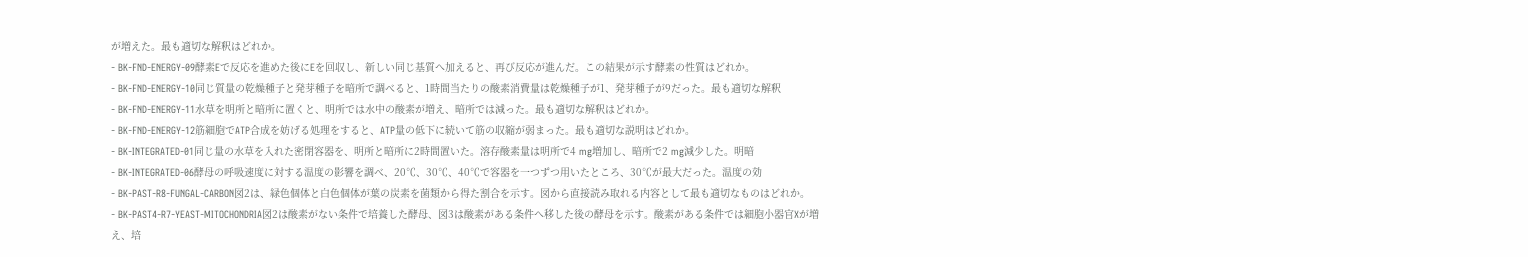が増えた。最も適切な解釈はどれか。
- BK-FND-ENERGY-09酵素Eで反応を進めた後にEを回収し、新しい同じ基質へ加えると、再び反応が進んだ。この結果が示す酵素の性質はどれか。
- BK-FND-ENERGY-10同じ質量の乾燥種子と発芽種子を暗所で調べると、1時間当たりの酸素消費量は乾燥種子が1、発芽種子が9だった。最も適切な解釈
- BK-FND-ENERGY-11水草を明所と暗所に置くと、明所では水中の酸素が増え、暗所では減った。最も適切な解釈はどれか。
- BK-FND-ENERGY-12筋細胞でATP合成を妨げる処理をすると、ATP量の低下に続いて筋の収縮が弱まった。最も適切な説明はどれか。
- BK-INTEGRATED-01同じ量の水草を入れた密閉容器を、明所と暗所に2時間置いた。溶存酸素量は明所で4 mg増加し、暗所で2 mg減少した。明暗
- BK-INTEGRATED-06酵母の呼吸速度に対する温度の影響を調べ、20℃、30℃、40℃で容器を一つずつ用いたところ、30℃が最大だった。温度の効
- BK-PAST-R8-FUNGAL-CARBON図2は、緑色個体と白色個体が葉の炭素を菌類から得た割合を示す。図から直接読み取れる内容として最も適切なものはどれか。
- BK-PAST4-R7-YEAST-MITOCHONDRIA図2は酸素がない条件で培養した酵母、図3は酸素がある条件へ移した後の酵母を示す。酸素がある条件では細胞小器官Xが増え、培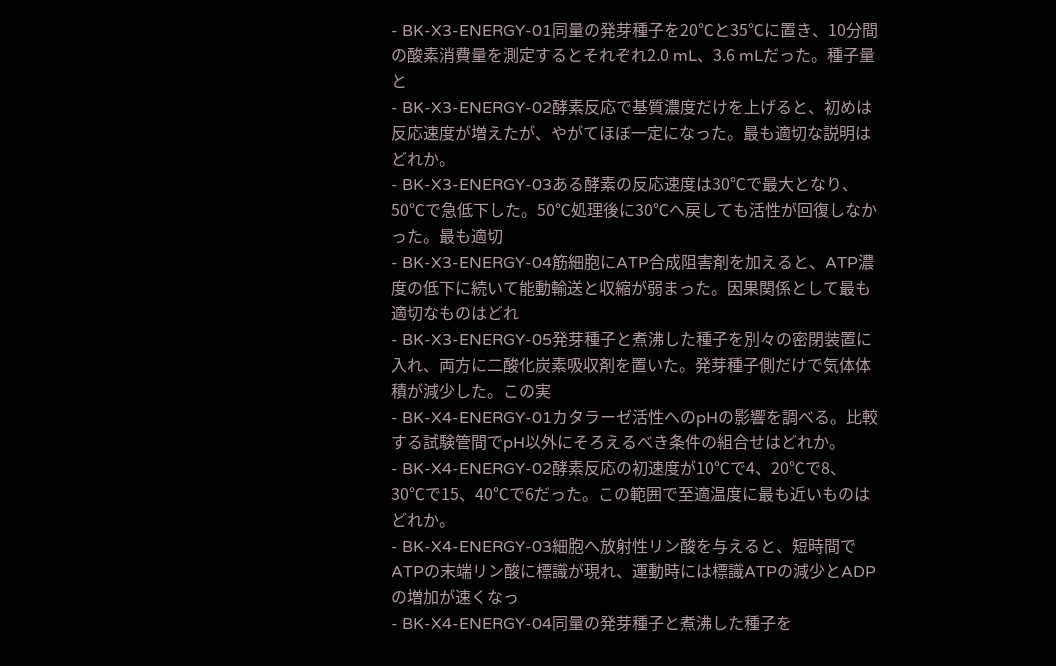- BK-X3-ENERGY-01同量の発芽種子を20℃と35℃に置き、10分間の酸素消費量を測定するとそれぞれ2.0 mL、3.6 mLだった。種子量と
- BK-X3-ENERGY-02酵素反応で基質濃度だけを上げると、初めは反応速度が増えたが、やがてほぼ一定になった。最も適切な説明はどれか。
- BK-X3-ENERGY-03ある酵素の反応速度は30℃で最大となり、50℃で急低下した。50℃処理後に30℃へ戻しても活性が回復しなかった。最も適切
- BK-X3-ENERGY-04筋細胞にATP合成阻害剤を加えると、ATP濃度の低下に続いて能動輸送と収縮が弱まった。因果関係として最も適切なものはどれ
- BK-X3-ENERGY-05発芽種子と煮沸した種子を別々の密閉装置に入れ、両方に二酸化炭素吸収剤を置いた。発芽種子側だけで気体体積が減少した。この実
- BK-X4-ENERGY-01カタラーゼ活性へのpHの影響を調べる。比較する試験管間でpH以外にそろえるべき条件の組合せはどれか。
- BK-X4-ENERGY-02酵素反応の初速度が10℃で4、20℃で8、30℃で15、40℃で6だった。この範囲で至適温度に最も近いものはどれか。
- BK-X4-ENERGY-03細胞へ放射性リン酸を与えると、短時間でATPの末端リン酸に標識が現れ、運動時には標識ATPの減少とADPの増加が速くなっ
- BK-X4-ENERGY-04同量の発芽種子と煮沸した種子を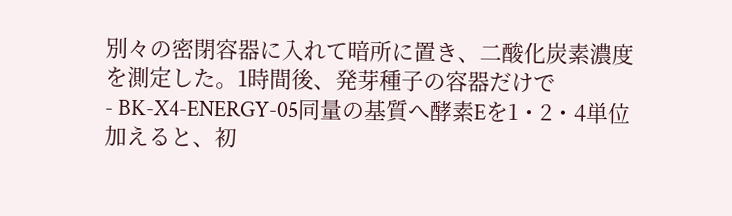別々の密閉容器に入れて暗所に置き、二酸化炭素濃度を測定した。1時間後、発芽種子の容器だけで
- BK-X4-ENERGY-05同量の基質へ酵素Eを1・2・4単位加えると、初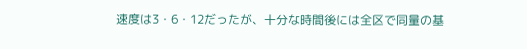速度は3・6・12だったが、十分な時間後には全区で同量の基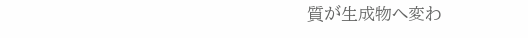質が生成物へ変わ